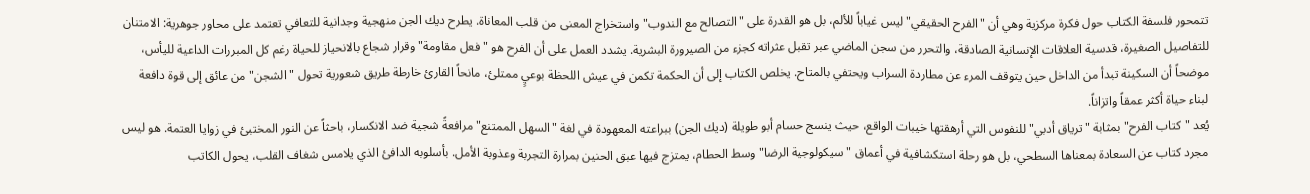تتمحور فلسفة الكتاب حول فكرة مركزية وهي أن "الفرح الحقيقي" ليس غياباً للألم، بل هو القدرة على "التصالح مع الندوب" واستخراج المعنى من قلب المعاناة. يطرح ديك الجن منهجية وجدانية للتعافي تعتمد على محاور جوهرية: الامتنان للتفاصيل الصغيرة، قدسية العلاقات الإنسانية الصادقة، والتحرر من سجن الماضي عبر تقبل عثراته كجزء من الصيرورة البشرية. يشدد العمل على أن الفرح هو "فعل مقاومة" وقرار شجاع بالانحياز للحياة رغم كل المبررات الداعية لليأس، موضحاً أن السكينة تبدأ من الداخل حين يتوقف المرء عن مطاردة السراب ويحتفي بالمتاح. يخلص الكتاب إلى أن الحكمة تكمن في عيش اللحظة بوعيٍ ممتلئ، مانحاً القارئ خارطة طريق شعورية تحول "الشجن" من عائق إلى قوة دافعة لبناء حياة أكثر عمقاً واتزاناً.
يُعد "كتاب الفرح" بمثابة "ترياق أدبي" للنفوس التي أرهقتها خيبات الواقع، حيث ينسج حسام أبو طويلة (ديك الجن) ببراعته المعهودة في لغة "السهل الممتنع" مرافعةً شجية ضد الانكسار، باحثاً عن النور المختبئ في زوايا العتمة. هو ليس مجرد كتاب عن السعادة بمعناها السطحي، بل هو رحلة استكشافية في أعماق "سيكولوجية الرضا" وسط الحطام، يمتزج فيها عبق الحنين بمرارة التجربة وعذوبة الأمل. بأسلوبه الدافئ الذي يلامس شغاف القلب، يحول الكاتب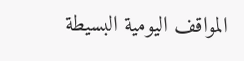المواقف اليومية البسيطة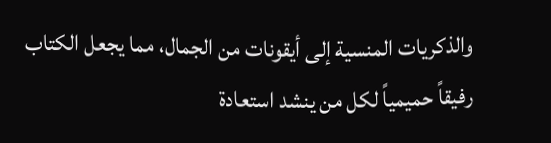والذكريات المنسية إلى أيقونات من الجمال، مما يجعل الكتاب رفيقاً حميمياً لكل من ينشد استعادة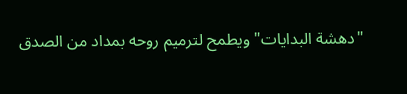"دهشة البدايات" ويطمح لترميم روحه بمداد من الصدق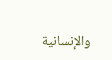والإنسانية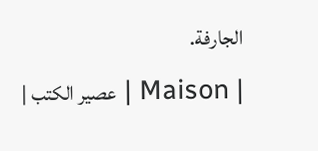الجارفة.
| Maison | عصير الكتب |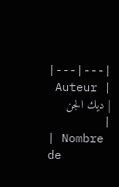|---|---|
| Auteur | ديك الجن |
| Nombre de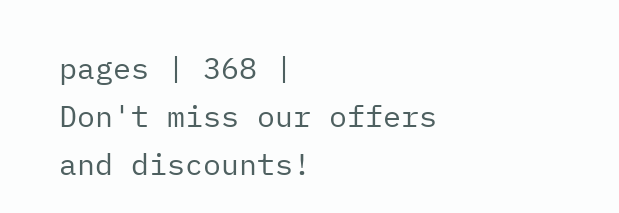pages | 368 |
Don't miss our offers and discounts!